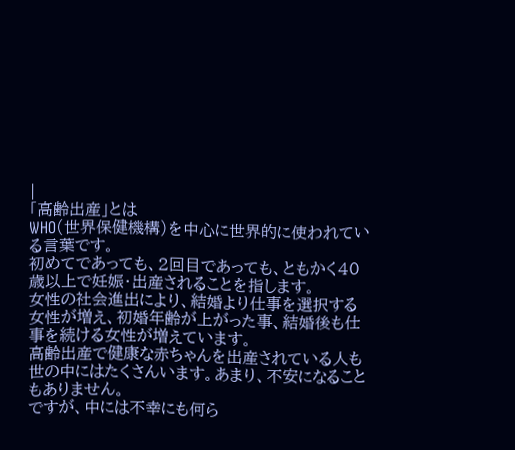|
「高齢出産」とは
WHO(世界保健機構)を中心に世界的に使われている言葉です。
初めてであっても、2回目であっても、ともかく40歳以上で妊娠・出産されることを指します。
女性の社会進出により、結婚より仕事を選択する女性が増え、初婚年齢が上がった事、結婚後も仕事を続ける女性が増えています。
高齢出産で健康な赤ちゃんを出産されている人も世の中にはたくさんいます。あまり、不安になることもありません。
ですが、中には不幸にも何ら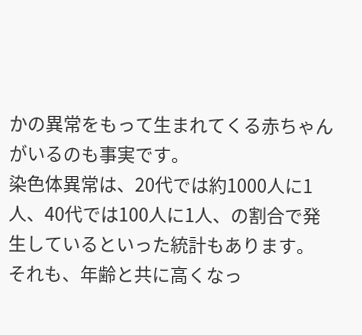かの異常をもって生まれてくる赤ちゃんがいるのも事実です。
染色体異常は、20代では約1000人に1人、40代では100人に1人、の割合で発生しているといった統計もあります。
それも、年齢と共に高くなっ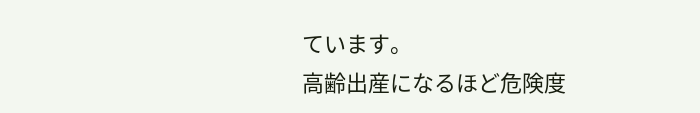ています。
高齢出産になるほど危険度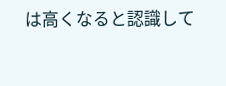は高くなると認識して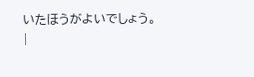いたほうがよいでしょう。
|